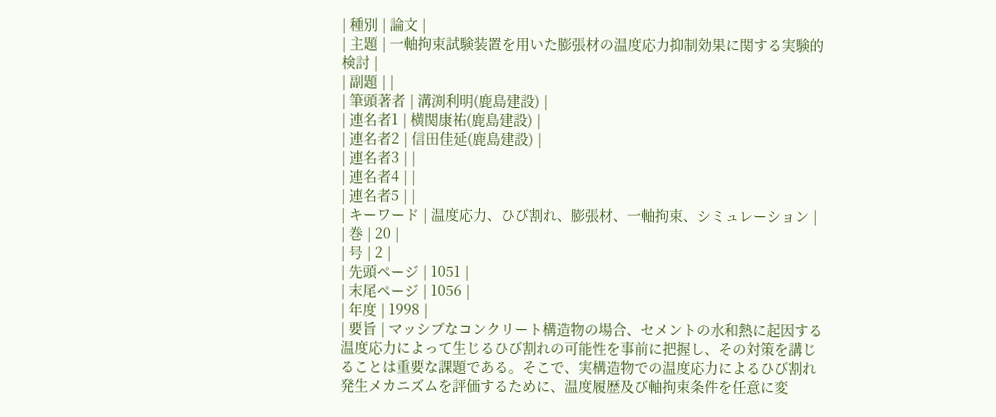| 種別 | 論文 |
| 主題 | 一軸拘束試験装置を用いた膨張材の温度応力抑制効果に関する実験的検討 |
| 副題 | |
| 筆頭著者 | 溝渕利明(鹿島建設) |
| 連名者1 | 横関康祐(鹿島建設) |
| 連名者2 | 信田佳延(鹿島建設) |
| 連名者3 | |
| 連名者4 | |
| 連名者5 | |
| キーワード | 温度応力、ひび割れ、膨張材、一軸拘束、シミュレーション |
| 巻 | 20 |
| 号 | 2 |
| 先頭ページ | 1051 |
| 末尾ページ | 1056 |
| 年度 | 1998 |
| 要旨 | マッシブなコンクリート構造物の場合、セメントの水和熱に起因する温度応力によって生じるひび割れの可能性を事前に把握し、その対策を講じることは重要な課題である。そこで、実構造物での温度応力によるひび割れ発生メカニズムを評価するために、温度履歴及び軸拘束条件を任意に変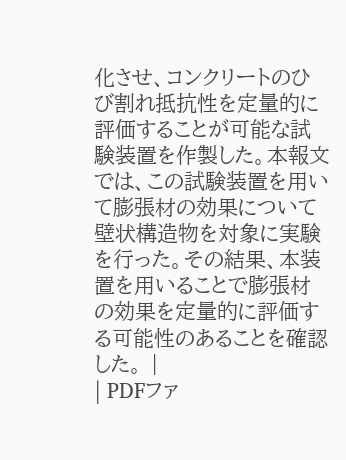化させ、コンクリートのひび割れ抵抗性を定量的に評価することが可能な試験装置を作製した。本報文では、この試験装置を用いて膨張材の効果について壁状構造物を対象に実験を行った。その結果、本装置を用いることで膨張材の効果を定量的に評価する可能性のあることを確認した。 |
| PDFファ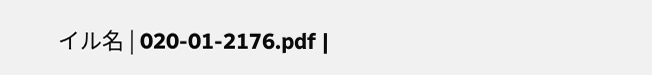イル名 | 020-01-2176.pdf |